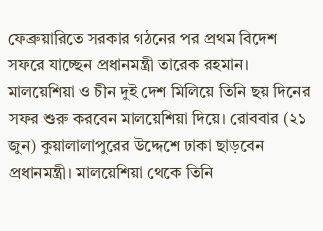ফেব্রুয়ারিতে সরকার গঠনের পর প্রথম বিদেশ সফরে যাচ্ছেন প্রধানমন্ত্রী তারেক রহমান। মালয়েশিয়া ও চীন দুই দেশ মিলিয়ে তিনি ছয় দিনের সফর শুরু করবেন মালয়েশিয়া দিয়ে। রোববার (২১ জুন) কুয়ালালাপুরের উদ্দেশে ঢাকা ছাড়বেন প্রধানমন্ত্রী। মালয়েশিয়া থেকে তিনি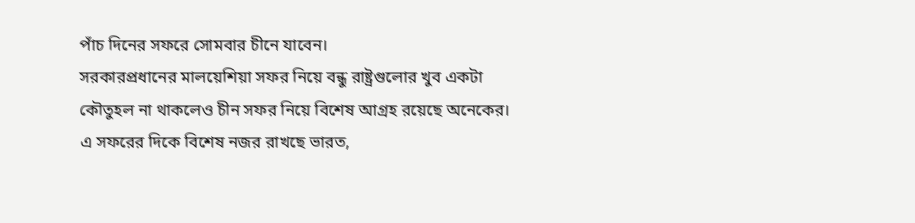পাঁচ দিনের সফরে সোমবার চীনে যাবেন।
সরকারপ্রধানের মালয়েশিয়া সফর নিয়ে বন্ধু রাষ্ট্রগুলোর খুব একটা কৌতুহল না থাকলেও চীন সফর নিয়ে বিশেষ আগ্রহ রয়েছে অনেকের। এ সফরের দিকে বিশেষ নজর রাখছে ভারত,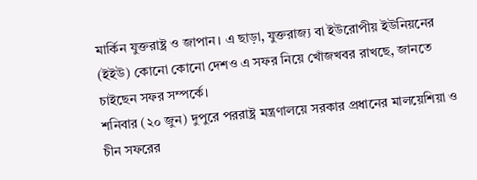মার্কিন যুক্তরাষ্ট্র ও জাপান। এ ছাড়া, যুক্তরাজ্য বা ইউরোপীয় ইউনিয়নের (ইইউ) কোনো কোনো দেশও এ সফর নিয়ে খোঁজখবর রাখছে, জানতে চাইছেন সফর সম্পর্কে।
শনিবার (২০ জুন) দুপুরে পররাষ্ট্র মন্ত্রণালয়ে সরকার প্রধানের মালয়েশিয়া ও চীন সফরের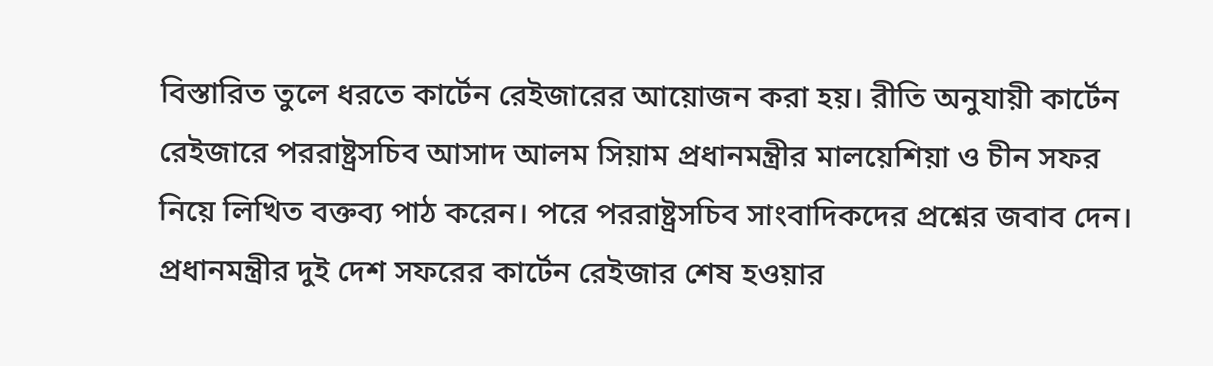বিস্তারিত তুলে ধরতে কার্টেন রেইজারের আয়োজন করা হয়। রীতি অনুযায়ী কার্টেন রেইজারে পররাষ্ট্রসচিব আসাদ আলম সিয়াম প্রধানমন্ত্রীর মালয়েশিয়া ও চীন সফর নিয়ে লিখিত বক্তব্য পাঠ করেন। পরে পররাষ্ট্রসচিব সাংবাদিকদের প্রশ্নের জবাব দেন।
প্রধানমন্ত্রীর দুই দেশ সফরের কার্টেন রেইজার শেষ হওয়ার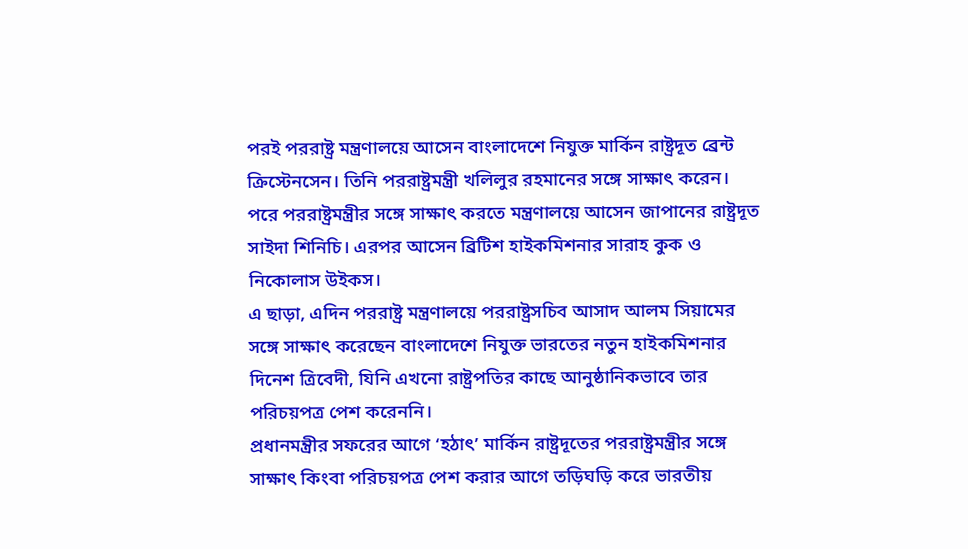পরই পররাষ্ট্র মন্ত্রণালয়ে আসেন বাংলাদেশে নিযুক্ত মার্কিন রাষ্ট্রদূত ব্রেন্ট ক্রিস্টেনসেন। তিনি পররাষ্ট্রমন্ত্রী খলিলুর রহমানের সঙ্গে সাক্ষাৎ করেন। পরে পররাষ্ট্রমন্ত্রীর সঙ্গে সাক্ষাৎ করতে মন্ত্রণালয়ে আসেন জাপানের রাষ্ট্রদূত সাইদা শিনিচি। এরপর আসেন ব্রিটিশ হাইকমিশনার সারাহ কুক ও নিকোলাস উইকস।
এ ছাড়া, এদিন পররাষ্ট্র মন্ত্রণালয়ে পররাষ্ট্রসচিব আসাদ আলম সিয়ামের সঙ্গে সাক্ষাৎ করেছেন বাংলাদেশে নিযুক্ত ভারতের নতুন হাইকমিশনার দিনেশ ত্রিবেদী, যিনি এখনো রাষ্ট্রপতির কাছে আনুষ্ঠানিকভাবে তার পরিচয়পত্র পেশ করেননি।
প্রধানমন্ত্রীর সফরের আগে ‘হঠাৎ’ মার্কিন রাষ্ট্রদূতের পররাষ্ট্রমন্ত্রীর সঙ্গে সাক্ষাৎ কিংবা পরিচয়পত্র পেশ করার আগে তড়িঘড়ি করে ভারতীয়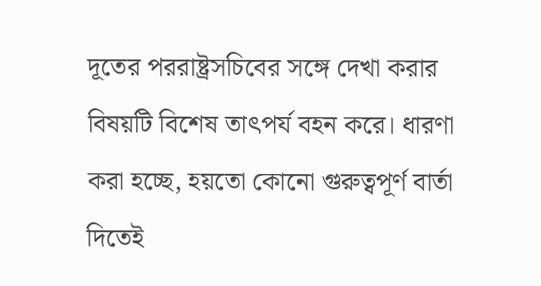দূতের পররাষ্ট্রসচিবের সঙ্গে দেখা করার বিষয়টি বিশেষ তাৎপর্য বহন করে। ধারণা করা হচ্ছে, হয়তো কোনো গুরুত্বপূর্ণ বার্তা দিতেই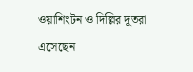ওয়াশিংটন ও দিল্লির দূতরা এসেছেন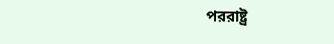পররাষ্ট্র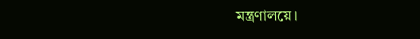মন্ত্রণালয়ে।